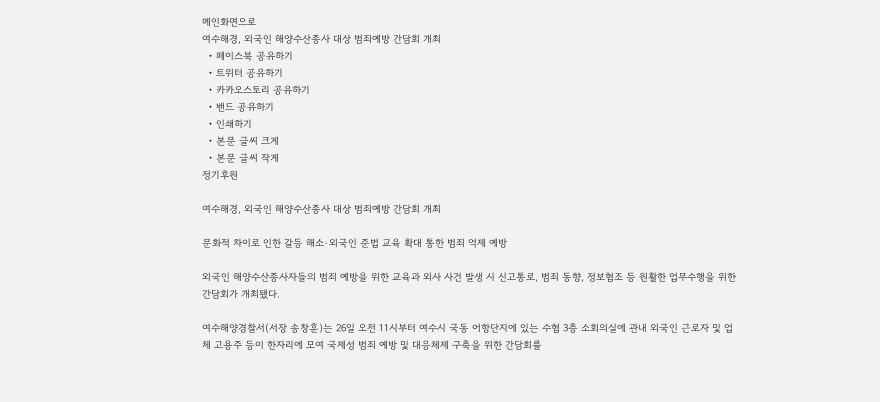메인화면으로
여수해경, 외국인 해양수산종사 대상 범죄예방 간담회 개최
  • 페이스북 공유하기
  • 트위터 공유하기
  • 카카오스토리 공유하기
  • 밴드 공유하기
  • 인쇄하기
  • 본문 글씨 크게
  • 본문 글씨 작게
정기후원

여수해경, 외국인 해양수산종사 대상 범죄예방 간담회 개최

문화적 차이로 인한 갈등 해소·외국인 준법 교육 확대 통한 범죄 억제 예방

외국인 해양수산종사자들의 범죄 예방을 위한 교육과 외사 사건 발생 시 신고통로, 범죄 동향, 정보협조 등 원활한 업무수행을 위한 간담회가 개최됐다.

여수해양경찰서(서장 송창훈)는 26일 오전 11시부터 여수시 국동 어항단지에 있는 수협 3층 소회의실에 관내 외국인 근로자 및 업체 고용주 등이 한자리에 모여 국제성 범죄 예방 및 대응체제 구축을 위한 간담회를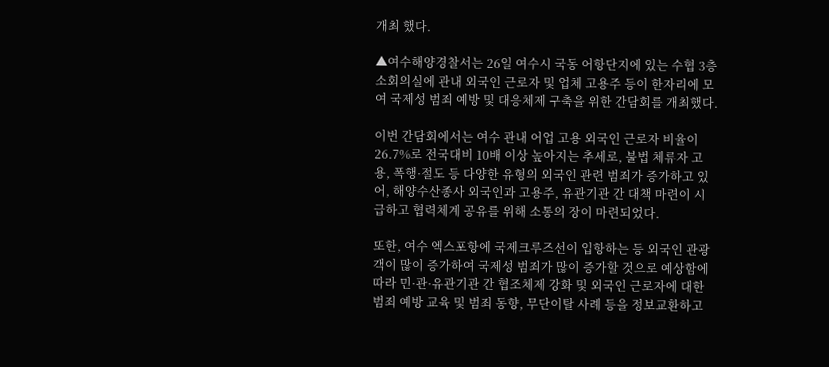개최 했다.

▲여수해양경찰서는 26일 여수시 국동 어항단지에 있는 수협 3층 소회의실에 관내 외국인 근로자 및 업체 고용주 등이 한자리에 모여 국제성 범죄 예방 및 대응체제 구축을 위한 간담회를 개최했다.

이번 간담회에서는 여수 관내 어업 고용 외국인 근로자 비율이 26.7%로 전국대비 10배 이상 높아지는 추세로, 불법 체류자 고용, 폭행·절도 등 다양한 유형의 외국인 관련 범죄가 증가하고 있어, 해양수산종사 외국인과 고용주, 유관기관 간 대책 마련이 시급하고 협력체계 공유를 위해 소통의 장이 마련되었다.

또한, 여수 엑스포항에 국제크루즈선이 입항하는 등 외국인 관광객이 많이 증가하여 국제성 범죄가 많이 증가할 것으로 예상함에 따라 민·관·유관기관 간 협조체제 강화 및 외국인 근로자에 대한 범죄 예방 교육 및 범죄 동향, 무단이탈 사례 등을 정보교환하고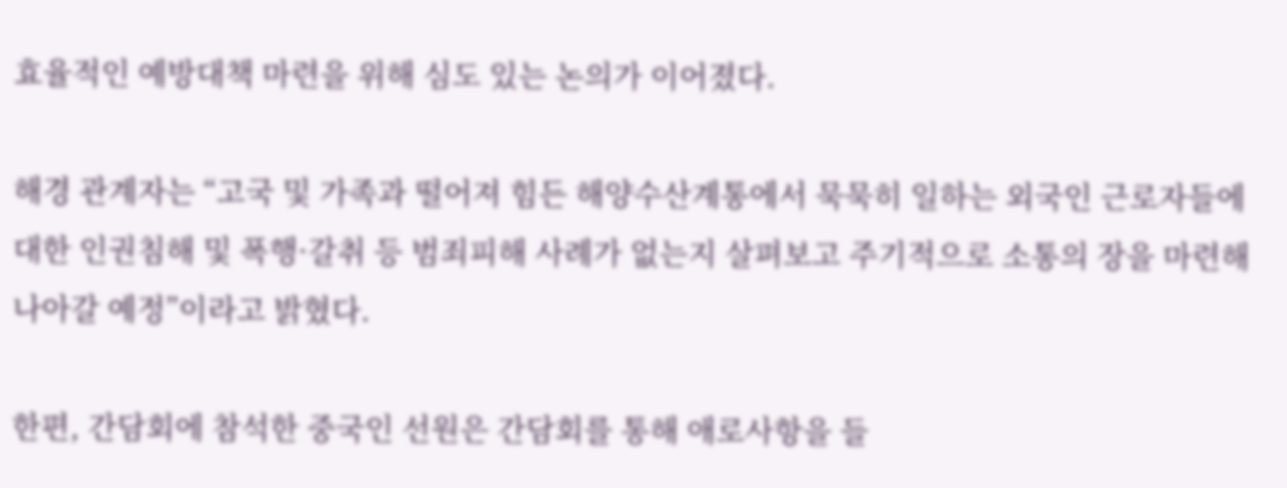효율적인 예방대책 마련을 위해 심도 있는 논의가 이어졌다.

해경 관계자는 “고국 및 가족과 떨어져 힘든 해양수산계통에서 묵묵히 일하는 외국인 근로자들에 대한 인권침해 및 폭행·갈취 등 범죄피해 사례가 없는지 살펴보고 주기적으로 소통의 장을 마련해 나아갈 예정”이라고 밝혔다.

한편, 간담회에 참석한 중국인 선원은 간담회를 통해 애로사항을 들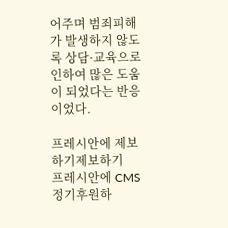어주며 범죄피해가 발생하지 않도록 상담·교육으로 인하여 많은 도움이 되었다는 반응이었다.

프레시안에 제보하기제보하기
프레시안에 CMS 정기후원하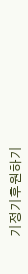기정기후원하기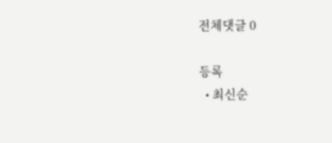전체댓글 0

등록
  • 최신순